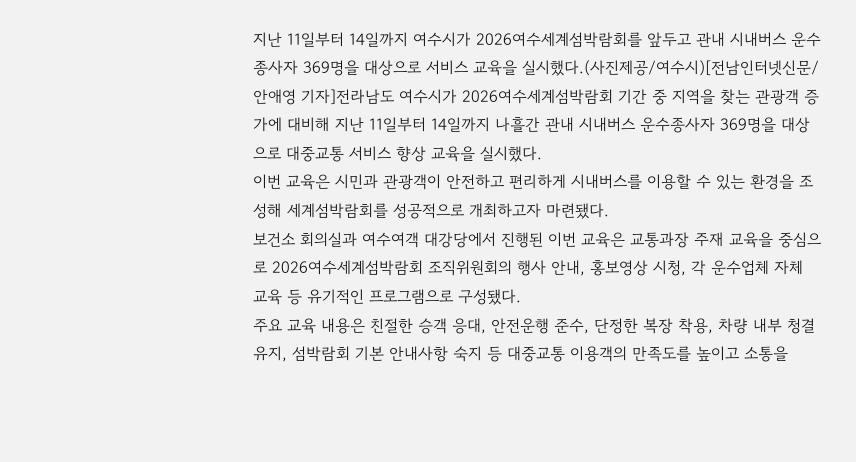지난 11일부터 14일까지 여수시가 2026여수세계섬박람회를 앞두고 관내 시내버스 운수종사자 369명을 대상으로 서비스 교육을 실시했다.(사진제공/여수시)[전남인터넷신문/안애영 기자]전라남도 여수시가 2026여수세계섬박람회 기간 중 지역을 찾는 관광객 증가에 대비해 지난 11일부터 14일까지 나흘간 관내 시내버스 운수종사자 369명을 대상으로 대중교통 서비스 향상 교육을 실시했다.
이번 교육은 시민과 관광객이 안전하고 편리하게 시내버스를 이용할 수 있는 환경을 조성해 세계섬박람회를 성공적으로 개최하고자 마련됐다.
보건소 회의실과 여수여객 대강당에서 진행된 이번 교육은 교통과장 주재 교육을 중심으로 2026여수세계섬박람회 조직위원회의 행사 안내, 홍보영상 시청, 각 운수업체 자체 교육 등 유기적인 프로그램으로 구성됐다.
주요 교육 내용은 친절한 승객 응대, 안전운행 준수, 단정한 복장 착용, 차량 내부 청결 유지, 섬박람회 기본 안내사항 숙지 등 대중교통 이용객의 만족도를 높이고 소통을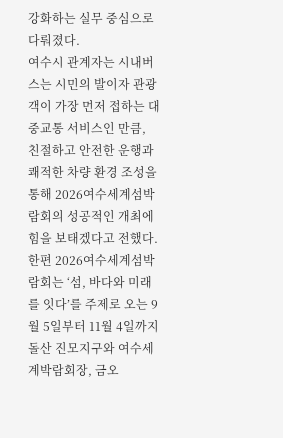강화하는 실무 중심으로 다뤄졌다.
여수시 관계자는 시내버스는 시민의 발이자 관광객이 가장 먼저 접하는 대중교통 서비스인 만큼, 친절하고 안전한 운행과 쾌적한 차량 환경 조성을 통해 2026여수세계섬박람회의 성공적인 개최에 힘을 보태겠다고 전했다.
한편 2026여수세계섬박람회는 ‘섬, 바다와 미래를 잇다’를 주제로 오는 9월 5일부터 11월 4일까지 돌산 진모지구와 여수세계박람회장, 금오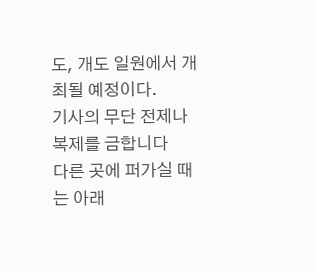도, 개도 일원에서 개최될 예정이다.
기사의 무단 전제나 복제를 금합니다
다른 곳에 퍼가실 때는 아래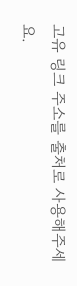고유 링크 주소를 출처로 사용해주세요.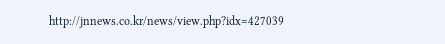http://jnnews.co.kr/news/view.php?idx=427039